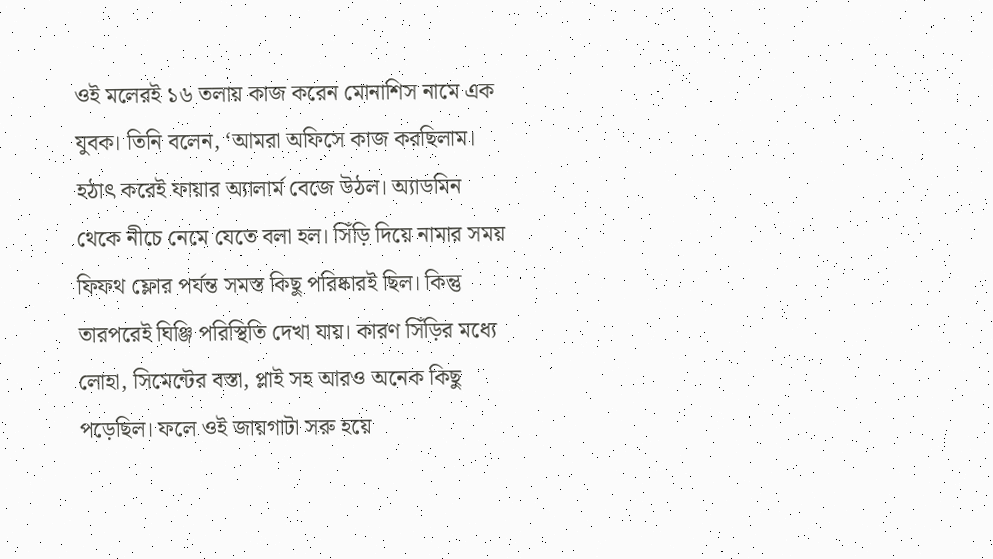ওই মলেরই ১৬ তলায় কাজ করেন মোনাশিস নামে এক যুবক। তিনি বলেন, ‘আমরা অফিসে কাজ করছিলাম। হঠাৎ করেই ফায়ার অ্যালার্ম বেজে উঠল। অ্যাডমিন থেকে নীচে নেমে যেতে বলা হল। সিঁড়ি দিয়ে নামার সময় ফিফথ ফ্লোর পর্যন্ত সমস্ত কিছু পরিষ্কারই ছিল। কিন্তু তারপরেই ঘিঞ্জি পরিস্থিতি দেখা যায়। কারণ সিঁড়ির মধ্যে লোহা, সিমেন্টের বস্তা, প্লাই সহ আরও অনেক কিছু পড়েছিল। ফলে ওই জায়গাটা সরু হয়ে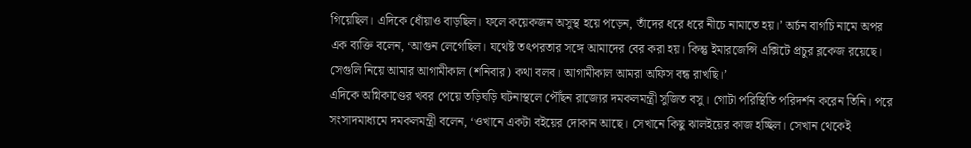গিয়েছিল। এদিকে ধোঁয়াও বাড়ছিল। ফলে কয়েকজন অসুস্থ হয়ে পড়েন, তাঁদের ধরে ধরে নীচে নামাতে হয়।’ অর্চন বাগচি নামে অপর এক ব্যক্তি বলেন, ‘আগুন লেগেছিল। যথেষ্ট তৎপরতার সঙ্গে আমাদের বের করা হয়। কিন্তু ইমারজেন্সি এক্সিটে প্রচুর ব্লকেজ রয়েছে। সেগুলি নিয়ে আমার আগামীকাল (শনিবার) কথা বলব। আগামীকাল আমরা অফিস বন্ধ রাখছি।’
এদিকে অগ্নিকাণ্ডের খবর পেয়ে তড়িঘড়ি ঘটনাস্থলে পৌঁছন রাজ্যের দমকলমন্ত্রী সুজিত বসু। গোটা পরিস্থিতি পরিদর্শন করেন তিনি। পরে সংসাদমাধ্যমে দমকলমন্ত্রী বলেন, ‘ওখানে একটা বইয়ের দোকান আছে। সেখানে কিছু ঝালইয়ের কাজ হচ্ছিল। সেখান থেকেই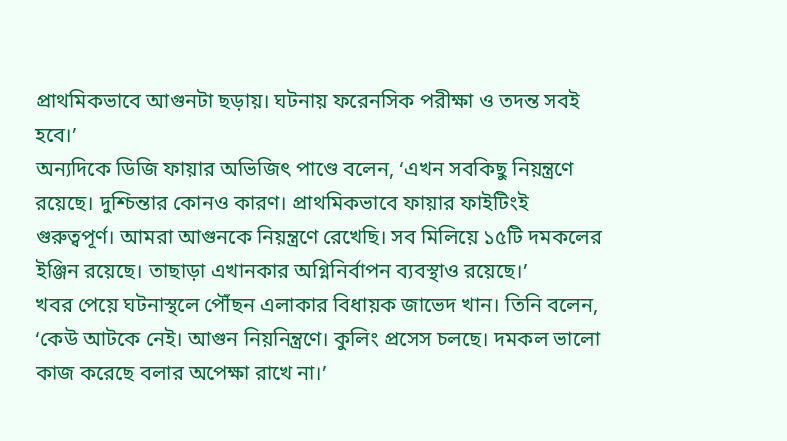প্রাথমিকভাবে আগুনটা ছড়ায়। ঘটনায় ফরেনসিক পরীক্ষা ও তদন্ত সবই হবে।’
অন্যদিকে ডিজি ফায়ার অভিজিৎ পাণ্ডে বলেন, ‘এখন সবকিছু নিয়ন্ত্রণে রয়েছে। দুশ্চিন্তার কোনও কারণ। প্রাথমিকভাবে ফায়ার ফাইটিংই গুরুত্বপূর্ণ। আমরা আগুনকে নিয়ন্ত্রণে রেখেছি। সব মিলিয়ে ১৫টি দমকলের ইঞ্জিন রয়েছে। তাছাড়া এখানকার অগ্নিনির্বাপন ব্যবস্থাও রয়েছে।’
খবর পেয়ে ঘটনাস্থলে পৌঁছন এলাকার বিধায়ক জাভেদ খান। তিনি বলেন, ‘কেউ আটকে নেই। আগুন নিয়নিন্ত্রণে। কুলিং প্রসেস চলছে। দমকল ভালো কাজ করেছে বলার অপেক্ষা রাখে না।’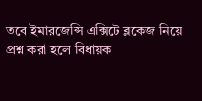তবে ইমারজেন্সি এক্সিটে ব্লকেজ নিয়ে প্রশ্ন করা হলে বিধায়ক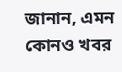জানান, এমন কোনও খবর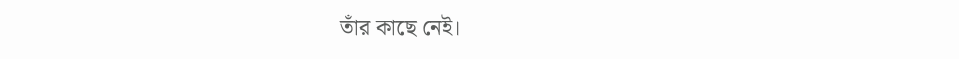তাঁর কাছে নেই।